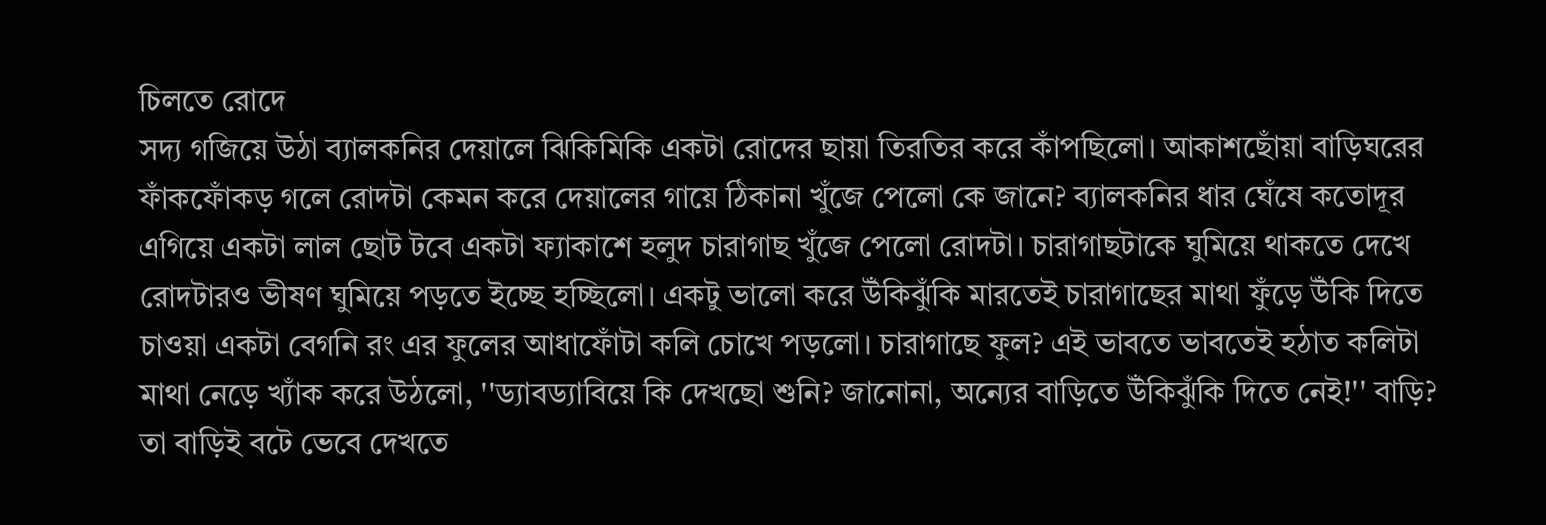চিলতে রোদে
সদ্য গজিয়ে উঠা ব্যালকনির দেয়ালে ঝিকিমিকি একটা রোদের ছায়া তিরতির করে কাঁপছিলো। আকাশছোঁয়া বাড়িঘরের ফাঁকফোঁকড় গলে রোদটা কেমন করে দেয়ালের গায়ে ঠিকানা খুঁজে পেলো কে জানে? ব্যালকনির ধার ঘেঁষে কতোদূর এগিয়ে একটা লাল ছোট টবে একটা ফ্যাকাশে হলুদ চারাগাছ খুঁজে পেলো রোদটা। চারাগাছটাকে ঘুমিয়ে থাকতে দেখে রোদটারও ভীষণ ঘুমিয়ে পড়তে ইচ্ছে হচ্ছিলো। একটু ভালো করে উঁকিঝুঁকি মারতেই চারাগাছের মাথা ফুঁড়ে উঁকি দিতে চাওয়া একটা বেগনি রং এর ফুলের আধাফোঁটা কলি চোখে পড়লো। চারাগাছে ফুল? এই ভাবতে ভাবতেই হঠাত কলিটা মাথা নেড়ে খ্যাঁক করে উঠলো, ''ড্যাবড্যাবিয়ে কি দেখছো শুনি? জানোনা, অন্যের বাড়িতে উঁকিঝুঁকি দিতে নেই!'' বাড়ি? তা বাড়িই বটে ভেবে দেখতে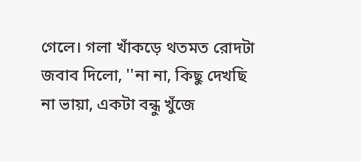গেলে। গলা খাঁকড়ে থতমত রোদটা জবাব দিলো, ''না না, কিছু দেখছি না ভায়া, একটা বন্ধু খুঁজে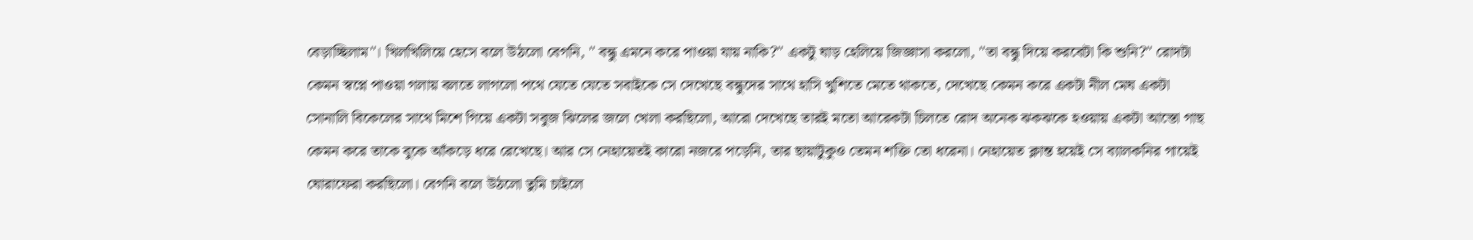বেড়াচ্ছিলাম''। খিলখিলিয়ে হেসে বলে উঠলো বেগনি, '' বন্ধু এমনে করে পাওয়া যায় নাকি?'' একটু ঘাড় হেলিয়ে জিজ্ঞাসা করলো, ''তা বন্ধু দিয়ে করবেটা কি শুনি?'' রোদটা কেমন স্বপ্নে পাওয়া গলায় বলতে লাগলো পথে যেতে যেতে সবাইকে সে দেখেছে বন্ধুদের সাথে হাসি খুশিতে মেতে থাকতে, দেখেছে কেমন করে একটা নীল মেঘ একটা সোনালি বিকেলের সাথে মিশে গিয়ে একটা সবুজ ঝিলের জলে খেলা করছিলো, আরো দেখেছে তারই মতো আরেকটা চিলতে রোদ অনেক ঝকঝকে হওয়ায় একটা আস্তো গাছ কেমন করে তাকে বুকে আঁকড়ে ধরে রেখেছে। আর সে নেহায়েতই কারো নজরে পড়েনি, তার ছায়াটুকুও তেমন শক্তি তো ধরেনা। নেহায়েত ক্লান্ত হয়েই সে ব্যালকনির গায়েই ঘোরাফেরা করছিলো। বেগনি বলে উঠলো তুমি চাইলে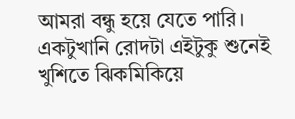আমরা বন্ধু হয়ে যেতে পারি। একটুখানি রোদটা এইটুকু শুনেই খুশিতে ঝিকমিকিয়ে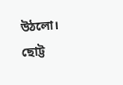উঠলো। ছোট্ট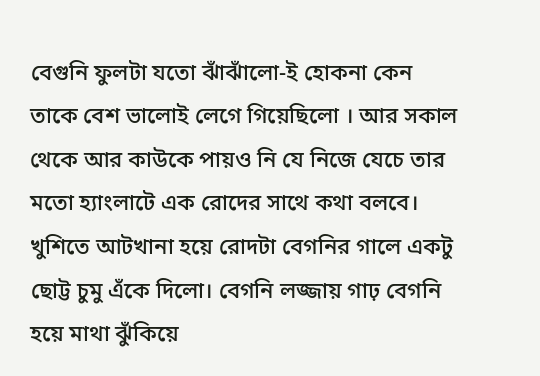বেগুনি ফুলটা যতো ঝাঁঝাঁলো-ই হোকনা কেন তাকে বেশ ভালোই লেগে গিয়েছিলো । আর সকাল থেকে আর কাউকে পায়ও নি যে নিজে যেচে তার মতো হ্যাংলাটে এক রোদের সাথে কথা বলবে। খুশিতে আটখানা হয়ে রোদটা বেগনির গালে একটু ছোট্ট চুমু এঁকে দিলো। বেগনি লজ্জায় গাঢ় বেগনি হয়ে মাথা ঝুঁকিয়ে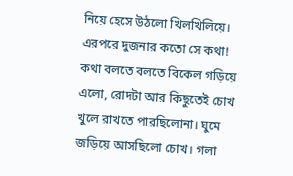নিয়ে হেসে উঠলো খিলখিলিয়ে। এরপরে দুজনার কতো সে কথা! কথা বলতে বলতে বিকেল গড়িয়ে এলো, রোদটা আর কিছুতেই চোখ খুলে রাখতে পারছিলোনা। ঘুমে জড়িয়ে আসছিলো চোখ। গলা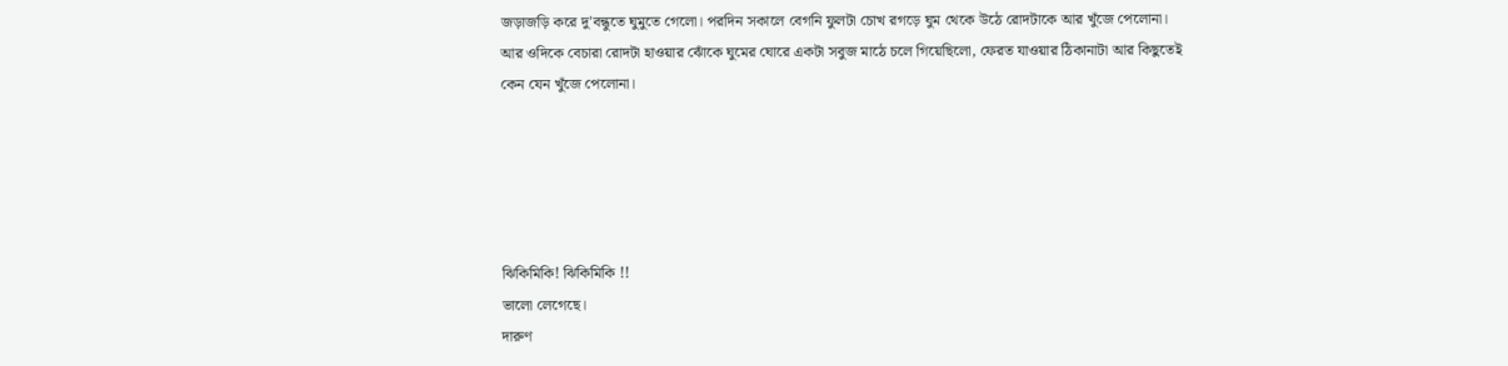জড়াজড়ি করে দু'বন্ধুতে ঘুমুতে গেলো। পরদিন সকালে বেগনি ফুলটা চোখ রগড়ে ঘুম থেকে উঠে রোদটাকে আর খুঁজে পেলোনা। আর ওদিকে বেচারা রোদটা হাওয়ার ঝোঁকে ঘুমের ঘোরে একটা সবুজ মাঠে চলে গিয়েছিলো, ফেরত যাওয়ার ঠিকানাটা আর কিছুতেই কেন যেন খুঁজে পেলোনা।





ঝিকিমিকি! ঝিকিমিকি !!
ভালো লেগেছে।
দারুণ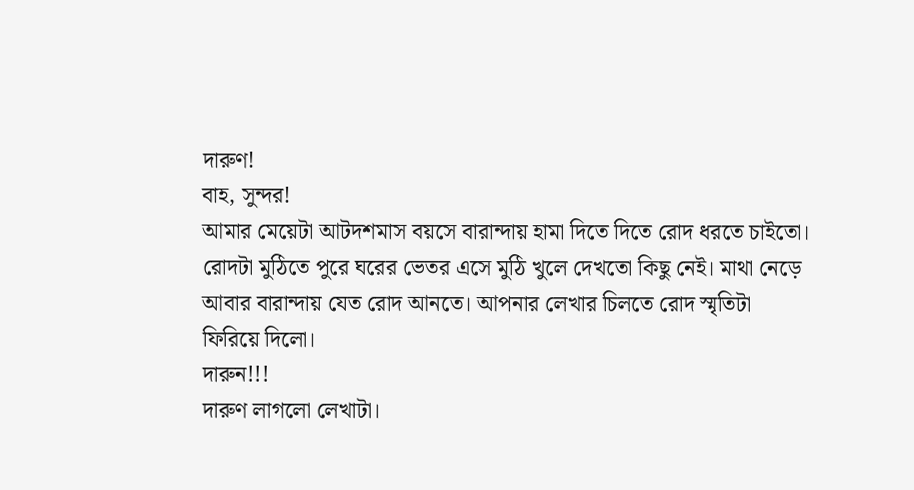দারুণ!
বাহ, সুন্দর!
আমার মেয়েটা আটদশমাস বয়সে বারান্দায় হামা দিতে দিতে রোদ ধরতে চাইতো। রোদটা মুঠিতে পুরে ঘরের ভেতর এসে মুঠি খুলে দেখতো কিছু নেই। মাথা নেড়ে আবার বারান্দায় যেত রোদ আনতে। আপনার লেখার চিলতে রোদ স্মৃতিটা ফিরিয়ে দিলো।
দারুন!!!
দারুণ লাগলো লেখাটা।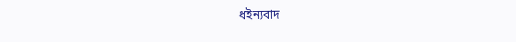ধইন্যবাদ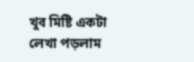খুব মিষ্টি একটা লেখা পড়লাম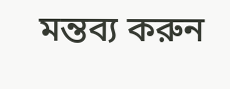মন্তব্য করুন